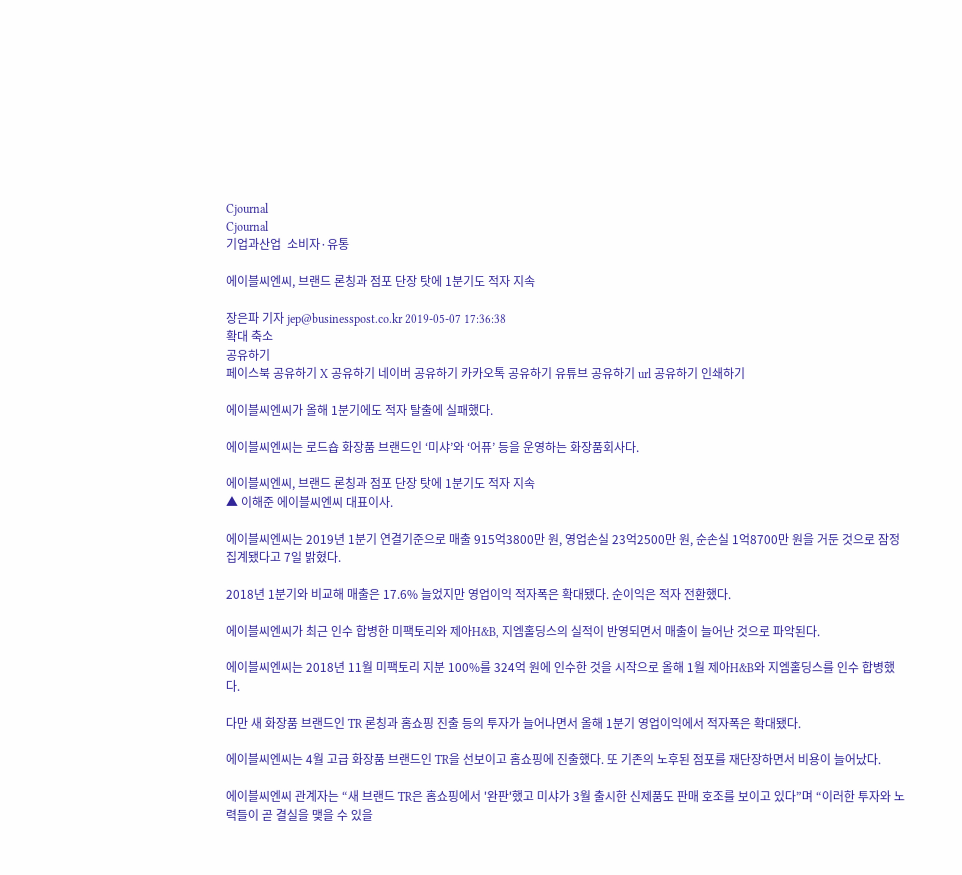Cjournal
Cjournal
기업과산업  소비자·유통

에이블씨엔씨, 브랜드 론칭과 점포 단장 탓에 1분기도 적자 지속

장은파 기자 jep@businesspost.co.kr 2019-05-07 17:36:38
확대 축소
공유하기
페이스북 공유하기 X 공유하기 네이버 공유하기 카카오톡 공유하기 유튜브 공유하기 url 공유하기 인쇄하기

에이블씨엔씨가 올해 1분기에도 적자 탈출에 실패했다.

에이블씨엔씨는 로드숍 화장품 브랜드인 ‘미샤’와 ‘어퓨’ 등을 운영하는 화장품회사다.

에이블씨엔씨, 브랜드 론칭과 점포 단장 탓에 1분기도 적자 지속
▲ 이해준 에이블씨엔씨 대표이사.

에이블씨엔씨는 2019년 1분기 연결기준으로 매출 915억3800만 원, 영업손실 23억2500만 원, 순손실 1억8700만 원을 거둔 것으로 잠정집계됐다고 7일 밝혔다.

2018년 1분기와 비교해 매출은 17.6% 늘었지만 영업이익 적자폭은 확대됐다. 순이익은 적자 전환했다.

에이블씨엔씨가 최근 인수 합병한 미팩토리와 제아H&B, 지엠홀딩스의 실적이 반영되면서 매출이 늘어난 것으로 파악된다.

에이블씨엔씨는 2018년 11월 미팩토리 지분 100%를 324억 원에 인수한 것을 시작으로 올해 1월 제아H&B와 지엠홀딩스를 인수 합병했다.

다만 새 화장품 브랜드인 TR 론칭과 홈쇼핑 진출 등의 투자가 늘어나면서 올해 1분기 영업이익에서 적자폭은 확대됐다.

에이블씨엔씨는 4월 고급 화장품 브랜드인 TR을 선보이고 홈쇼핑에 진출했다. 또 기존의 노후된 점포를 재단장하면서 비용이 늘어났다.

에이블씨엔씨 관계자는 “새 브랜드 TR은 홈쇼핑에서 '완판'했고 미샤가 3월 출시한 신제품도 판매 호조를 보이고 있다”며 “이러한 투자와 노력들이 곧 결실을 맺을 수 있을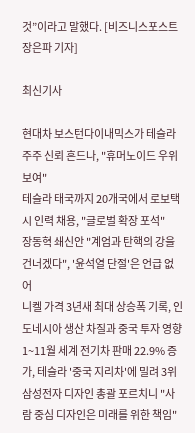것”이라고 말했다. [비즈니스포스트 장은파 기자]

최신기사

현대차 보스턴다이내믹스가 테슬라 주주 신뢰 흔드나, "휴머노이드 우위 보여"
테슬라 태국까지 20개국에서 로보택시 인력 채용, "글로벌 확장 포석"
장동혁 쇄신안 "계엄과 탄핵의 강을 건너겠다", '윤석열 단절'은 언급 없어
니켈 가격 3년새 최대 상승폭 기록, 인도네시아 생산 차질과 중국 투자 영향
1~11월 세계 전기차 판매 22.9% 증가, 테슬라 '중국 지리차'에 밀려 3위
삼성전자 디자인 총괄 포르치니 "사람 중심 디자인은 미래를 위한 책임"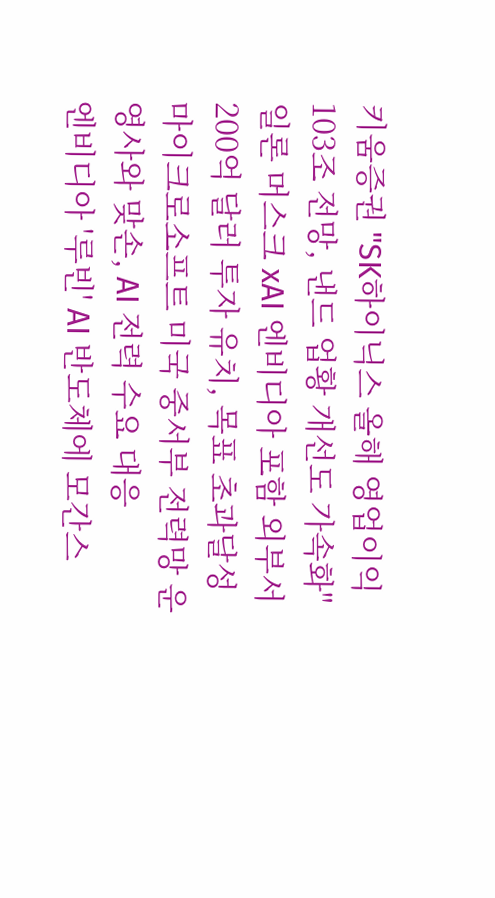키움증권 "SK하이닉스 올해 영업이익 103조 전망, 낸드 업황 개선도 가속화"
일론 머스크 xAI 엔비디아 포함 외부서 200억 달러 투자 유치, 목표 초과달성
마이크로소프트 미국 중서부 전력망 운영사와 맞손, AI 전력 수요 대응
엔비디아 '루빈' AI 반도체에 모간스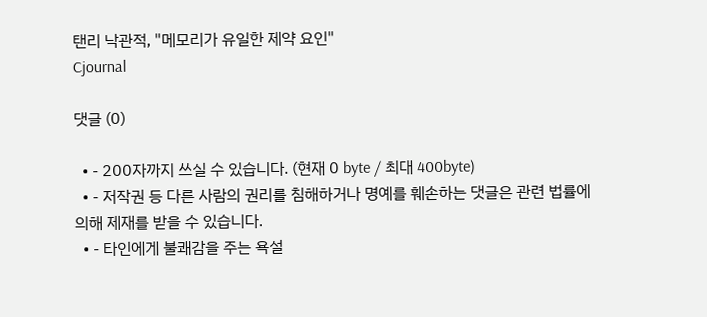탠리 낙관적, "메모리가 유일한 제약 요인"
Cjournal

댓글 (0)

  • - 200자까지 쓰실 수 있습니다. (현재 0 byte / 최대 400byte)
  • - 저작권 등 다른 사람의 권리를 침해하거나 명예를 훼손하는 댓글은 관련 법률에 의해 제재를 받을 수 있습니다.
  • - 타인에게 불쾌감을 주는 욕설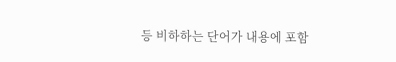등 비하하는 단어가 내용에 포함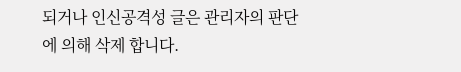되거나 인신공격성 글은 관리자의 판단에 의해 삭제 합니다.